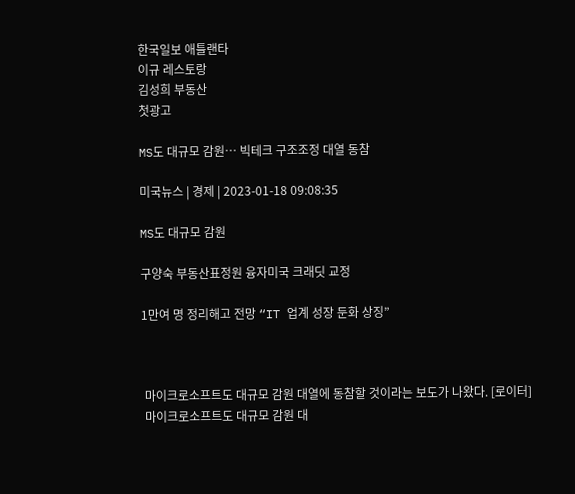한국일보 애틀랜타
이규 레스토랑
김성희 부동산
첫광고

MS도 대규모 감원… 빅테크 구조조정 대열 동참

미국뉴스 | 경제 | 2023-01-18 09:08:35

MS도 대규모 감원

구양숙 부동산표정원 융자미국 크래딧 교정

1만여 명 정리해고 전망 “IT 업계 성장 둔화 상징”



 마이크로소프트도 대규모 감원 대열에 동참할 것이라는 보도가 나왔다. [로이터]
 마이크로소프트도 대규모 감원 대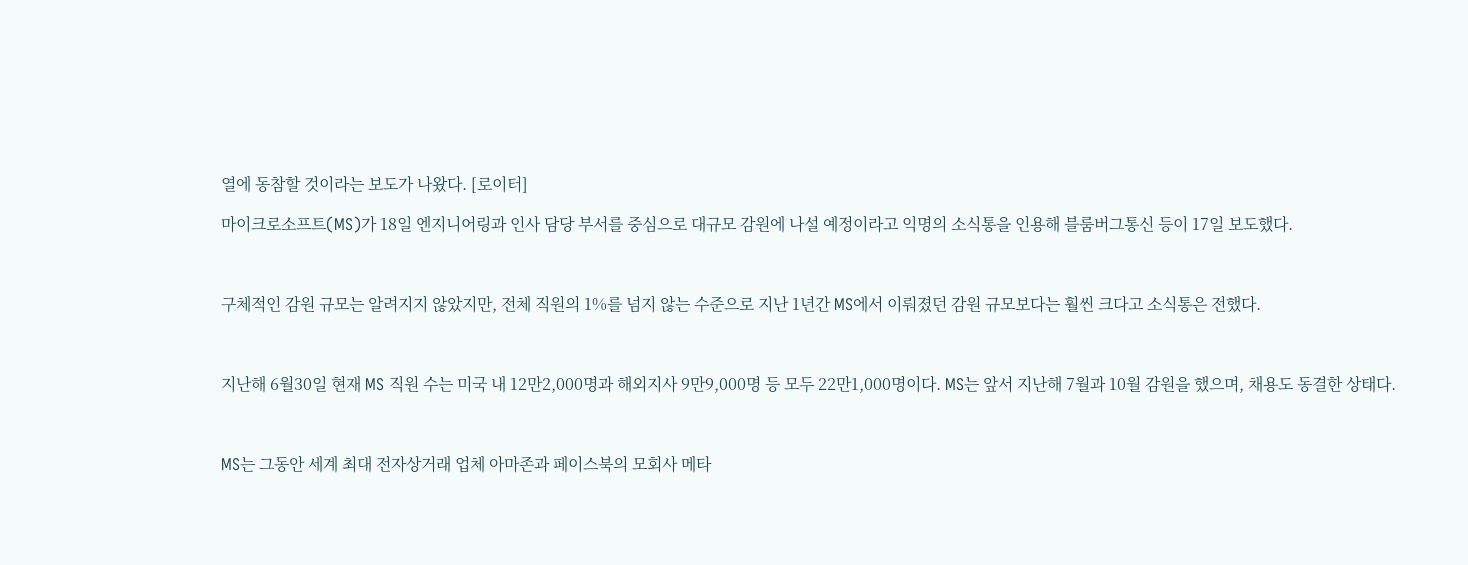열에 동참할 것이라는 보도가 나왔다. [로이터]

마이크로소프트(MS)가 18일 엔지니어링과 인사 담당 부서를 중심으로 대규모 감원에 나설 예정이라고 익명의 소식통을 인용해 블룸버그통신 등이 17일 보도했다.



구체적인 감원 규모는 알려지지 않았지만, 전체 직원의 1%를 넘지 않는 수준으로 지난 1년간 MS에서 이뤄졌던 감원 규모보다는 훨씬 크다고 소식통은 전했다.



지난해 6월30일 현재 MS 직원 수는 미국 내 12만2,000명과 해외지사 9만9,000명 등 모두 22만1,000명이다. MS는 앞서 지난해 7월과 10월 감원을 했으며, 채용도 동결한 상태다.



MS는 그동안 세계 최대 전자상거래 업체 아마존과 페이스북의 모회사 메타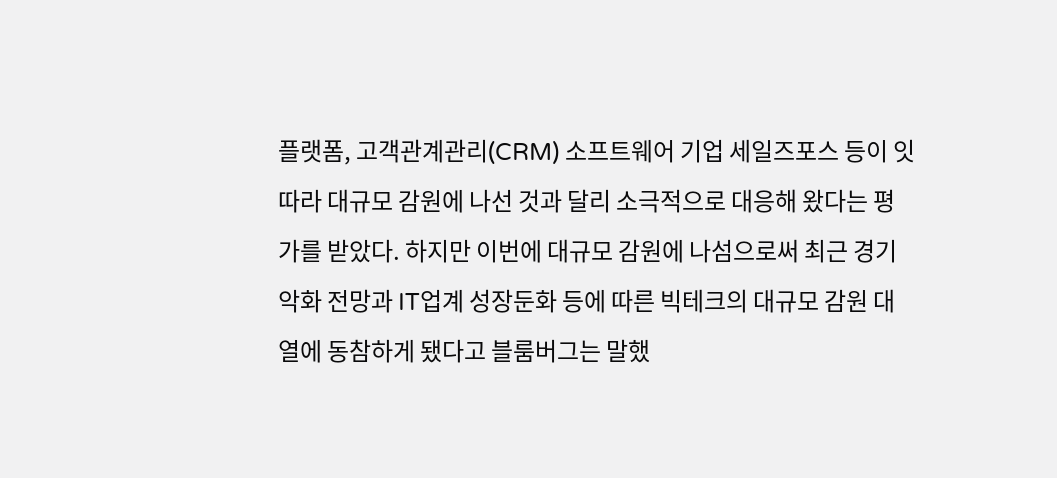플랫폼, 고객관계관리(CRM) 소프트웨어 기업 세일즈포스 등이 잇따라 대규모 감원에 나선 것과 달리 소극적으로 대응해 왔다는 평가를 받았다. 하지만 이번에 대규모 감원에 나섬으로써 최근 경기 악화 전망과 IT업계 성장둔화 등에 따른 빅테크의 대규모 감원 대열에 동참하게 됐다고 블룸버그는 말했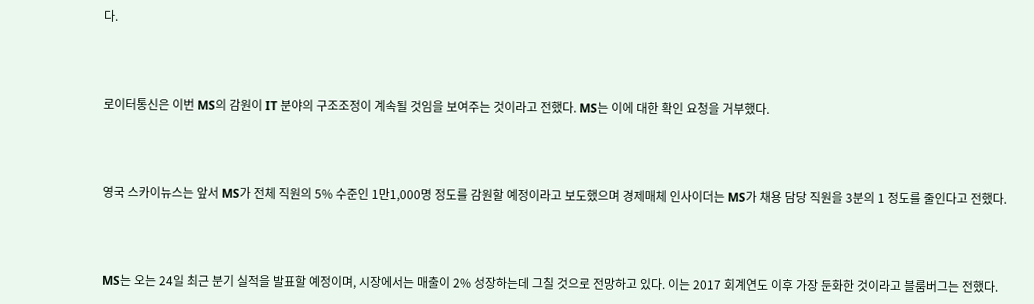다.



로이터통신은 이번 MS의 감원이 IT 분야의 구조조정이 계속될 것임을 보여주는 것이라고 전했다. MS는 이에 대한 확인 요청을 거부했다.



영국 스카이뉴스는 앞서 MS가 전체 직원의 5% 수준인 1만1,000명 정도를 감원할 예정이라고 보도했으며 경제매체 인사이더는 MS가 채용 담당 직원을 3분의 1 정도를 줄인다고 전했다.



MS는 오는 24일 최근 분기 실적을 발표할 예정이며, 시장에서는 매출이 2% 성장하는데 그칠 것으로 전망하고 있다. 이는 2017 회계연도 이후 가장 둔화한 것이라고 블룸버그는 전했다.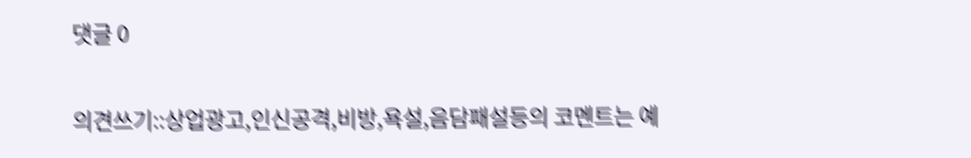댓글 0

의견쓰기::상업광고,인신공격,비방,욕설,음담패설등의 코멘트는 예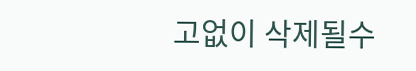고없이 삭제될수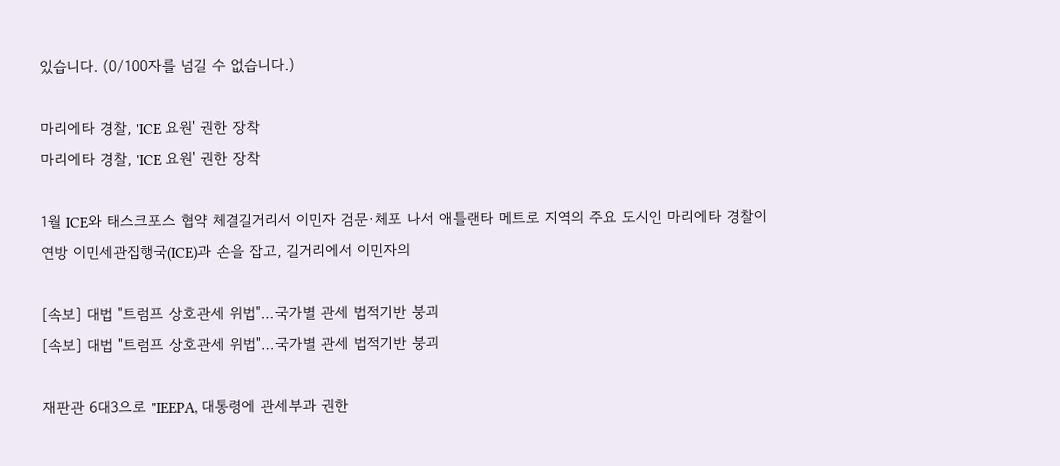있습니다. (0/100자를 넘길 수 없습니다.)

마리에타 경찰, 'ICE 요원' 권한 장착
마리에타 경찰, 'ICE 요원' 권한 장착

1월 ICE와 태스크포스 협약 체결길거리서 이민자 검문·체포 나서 애틀랜타 메트로 지역의 주요 도시인 마리에타 경찰이 연방 이민세관집행국(ICE)과 손을 잡고, 길거리에서 이민자의

[속보] 대법 "트럼프 상호관세 위법"…국가별 관세 법적기반 붕괴
[속보] 대법 "트럼프 상호관세 위법"…국가별 관세 법적기반 붕괴

재판관 6대3으로 "IEEPA, 대통령에 관세부과 권한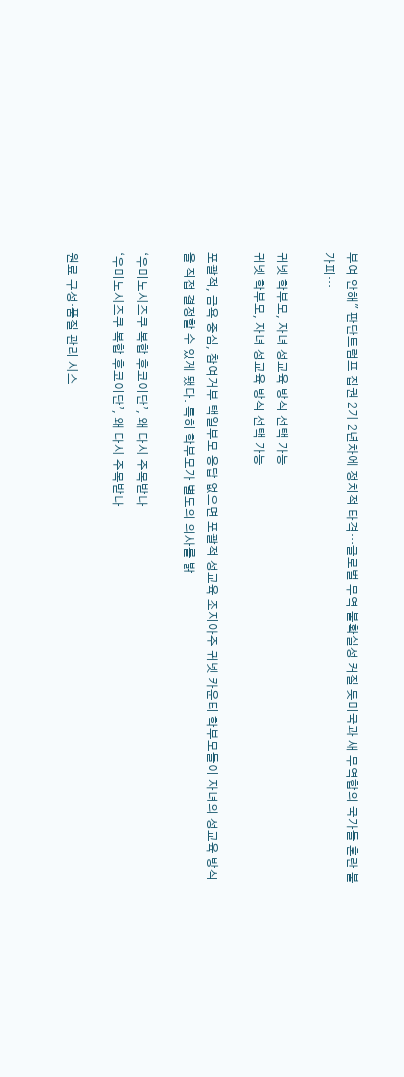부여 안해" 판단트럼프 집권 2기 2년차에 정치적 타격…글로벌 무역 불확실성 커질 듯미국과 새 무역합의 국가들 혼란 불가피…

귀넷 학부모, 자녀 성교육 방식 선택 가능
귀넷 학부모, 자녀 성교육 방식 선택 가능

포괄적, 금욕 중심, 참여거부 택일부모 응답 없으면 포괄적 성교육 조지아주 귀넷 카운티 학부모들이 자녀의 성교육 방식을 직접 결정할 수 있게 됐다. 특히 학부모가 별도의 의사를 밝

‘우미노시즈쿠 복합 후코이단’, 왜 다시 주목받나
‘우미노시즈쿠 복합 후코이단’, 왜 다시 주목받나

원료 구성·품질 관리 시스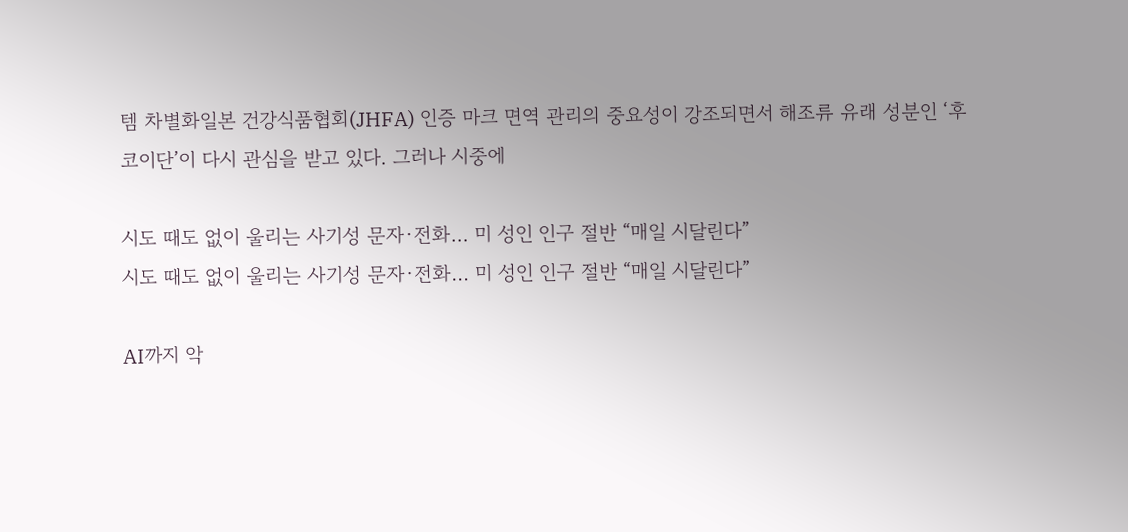템 차별화일본 건강식품협회(JHFA) 인증 마크 면역 관리의 중요성이 강조되면서 해조류 유래 성분인 ‘후코이단’이 다시 관심을 받고 있다. 그러나 시중에

시도 때도 없이 울리는 사기성 문자·전화… 미 성인 인구 절반 “매일 시달린다”
시도 때도 없이 울리는 사기성 문자·전화… 미 성인 인구 절반 “매일 시달린다”

AI까지 악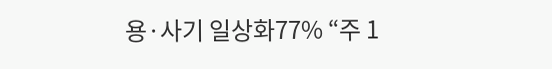용·사기 일상화77% “주 1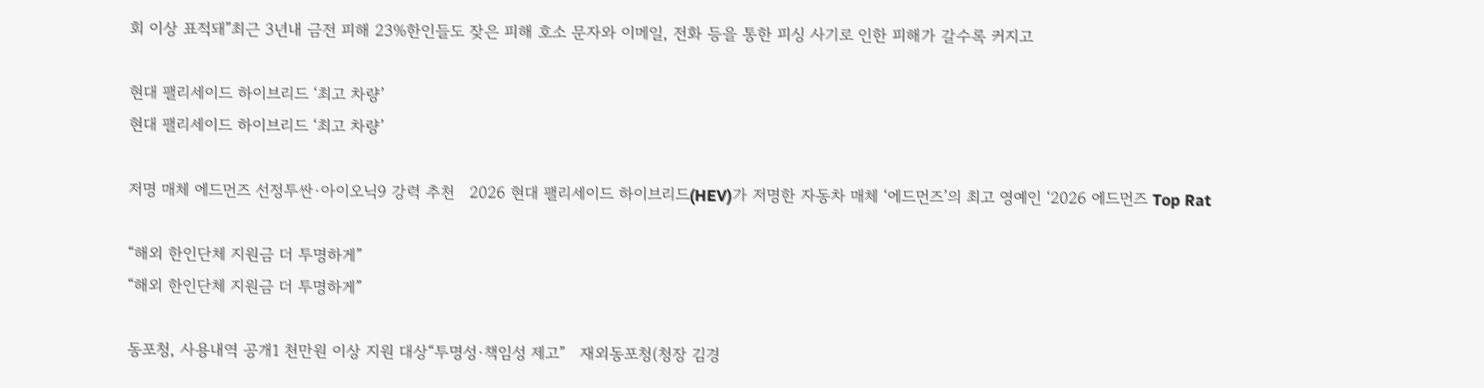회 이상 표적돼”최근 3년내 금전 피해 23%한인들도 잦은 피해 호소 문자와 이메일, 전화 등을 통한 피싱 사기로 인한 피해가 갈수록 커지고

현대 팰리세이드 하이브리드 ‘최고 차량’
현대 팰리세이드 하이브리드 ‘최고 차량’

저명 매체 에드먼즈 선정투싼·아이오닉9 강력 추천   2026 현대 팰리세이드 하이브리드(HEV)가 저명한 자동차 매체 ‘에드먼즈’의 최고 영예인 ‘2026 에드먼즈 Top Rat

“해외 한인단체 지원금 더 투명하게”
“해외 한인단체 지원금 더 투명하게”

동포청, 사용내역 공개1 천만원 이상 지원 대상“투명성·책임성 제고”   재외동포청(청장 김경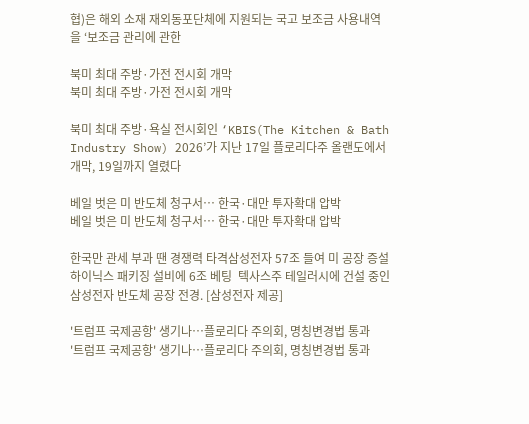협)은 해외 소재 재외동포단체에 지원되는 국고 보조금 사용내역을 ‘보조금 관리에 관한

북미 최대 주방·가전 전시회 개막
북미 최대 주방·가전 전시회 개막

북미 최대 주방·욕실 전시회인 ‘KBIS(The Kitchen & Bath Industry Show) 2026’가 지난 17일 플로리다주 올랜도에서 개막, 19일까지 열렸다

베일 벗은 미 반도체 청구서… 한국·대만 투자확대 압박
베일 벗은 미 반도체 청구서… 한국·대만 투자확대 압박

한국만 관세 부과 땐 경쟁력 타격삼성전자 57조 들여 미 공장 증설하이닉스 패키징 설비에 6조 베팅  텍사스주 테일러시에 건설 중인 삼성전자 반도체 공장 전경. [삼성전자 제공]

'트럼프 국제공항' 생기나…플로리다 주의회, 명칭변경법 통과
'트럼프 국제공항' 생기나…플로리다 주의회, 명칭변경법 통과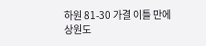하원 81-30 가결 이틀 만에 상원도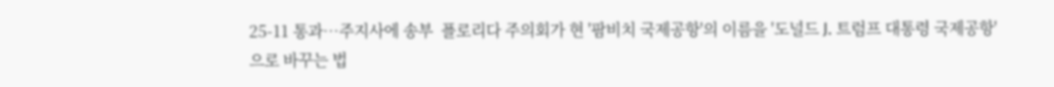25-11 통과…주지사에 송부  플로리다 주의회가 현 '팜비치 국제공항'의 이름을 '도널드 J. 트럼프 대통령 국제공항'으로 바꾸는 법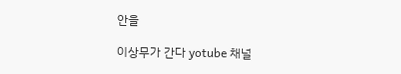안을

이상무가 간다 yotube 채널